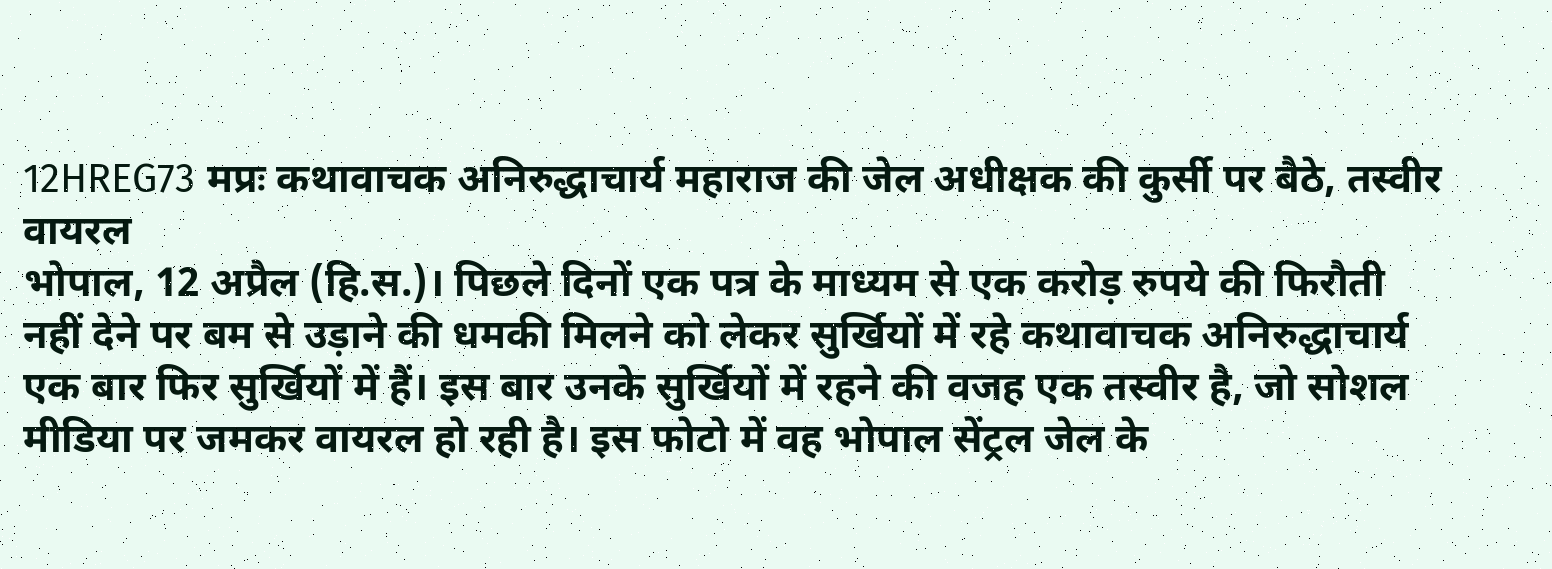12HREG73 मप्रः कथावाचक अनिरुद्धाचार्य महाराज की जेल अधीक्षक की कुर्सी पर बैठे, तस्वीर वायरल
भोपाल, 12 अप्रैल (हि.स.)। पिछले दिनों एक पत्र के माध्यम से एक करोड़ रुपये की फिरौती नहीं देने पर बम से उड़ाने की धमकी मिलने को लेकर सुर्खियों में रहे कथावाचक अनिरुद्धाचार्य एक बार फिर सुर्खियों में हैं। इस बार उनके सुर्खियों में रहने की वजह एक तस्वीर है, जो सोशल मीडिया पर जमकर वायरल हो रही है। इस फोटो में वह भोपाल सेंट्रल जेल के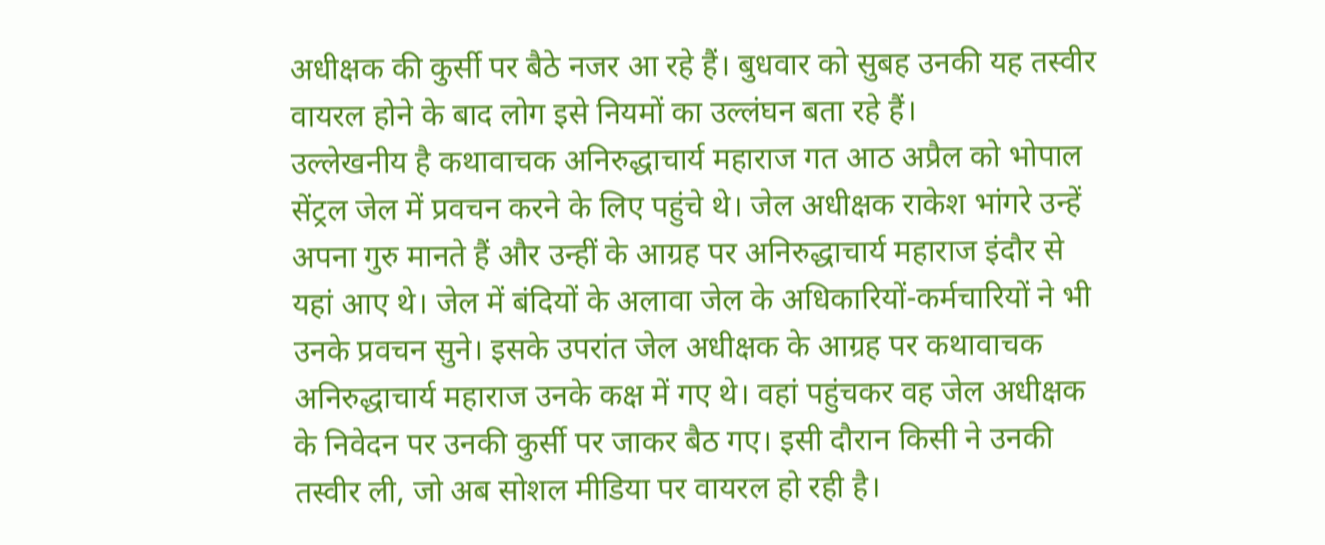अधीक्षक की कुर्सी पर बैठे नजर आ रहे हैं। बुधवार को सुबह उनकी यह तस्वीर वायरल होने के बाद लोग इसे नियमों का उल्लंघन बता रहे हैं।
उल्लेखनीय है कथावाचक अनिरुद्धाचार्य महाराज गत आठ अप्रैल को भोपाल सेंट्रल जेल में प्रवचन करने के लिए पहुंचे थे। जेल अधीक्षक राकेश भांगरे उन्हें अपना गुरु मानते हैं और उन्हीं के आग्रह पर अनिरुद्धाचार्य महाराज इंदौर से यहां आए थे। जेल में बंदियों के अलावा जेल के अधिकारियों-कर्मचारियों ने भी उनके प्रवचन सुने। इसके उपरांत जेल अधीक्षक के आग्रह पर कथावाचक अनिरुद्धाचार्य महाराज उनके कक्ष में गए थे। वहां पहुंचकर वह जेल अधीक्षक के निवेदन पर उनकी कुर्सी पर जाकर बैठ गए। इसी दौरान किसी ने उनकी तस्वीर ली, जो अब सोशल मीडिया पर वायरल हो रही है।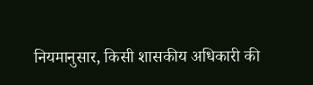नियमानुसार, किसी शासकीय अधिकारी की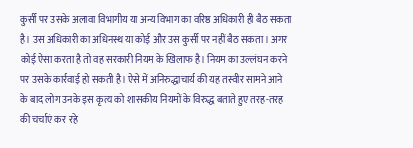कुर्सी पर उसके अलावा विभागीय या अन्य विभाग का वरिष्ठ अधिकारी ही बैठ सकता है। उस अधिकारी का अधिनस्थ या कोई और उस कुर्सी पर नहीं बैठ सकता। अगर कोई ऐसा करता है तो वह सरकारी नियम के खिलाफ है। नियम का उल्लंघन करने पर उसके कार्रवाई हो सकती है। ऐसे में अनिरुद्धाचार्य की यह तस्वीर सामने आने के बाद लोग उनके इस कृत्य को शासकीय नियमों के विरुद्ध बताते हुए तरह-तरह की चर्चाएं कर रहे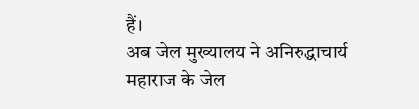हैं।
अब जेल मुख्यालय ने अनिरुद्धाचार्य महाराज के जेल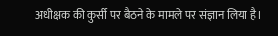अधीक्षक की कुर्सी पर बैठने के मामले पर संज्ञान लिया है।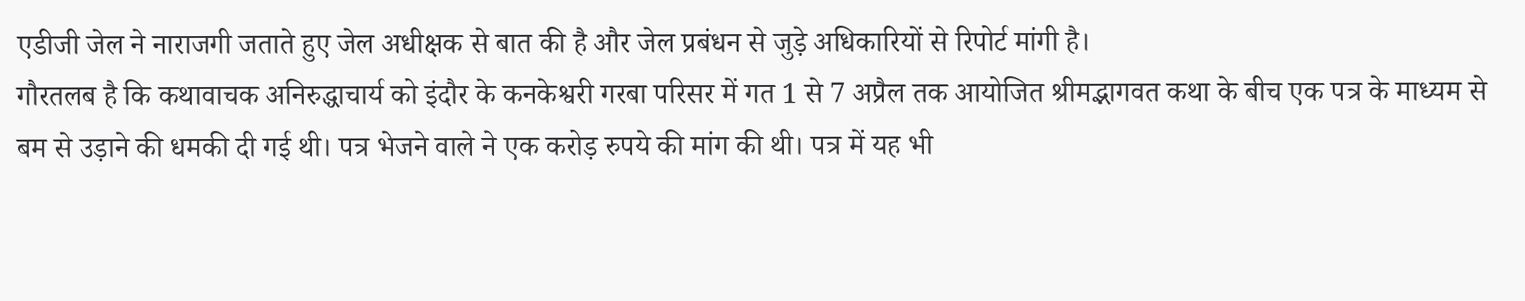एडीजी जेल ने नाराजगी जताते हुए जेल अधीक्षक से बात की है और जेल प्रबंधन से जुड़े अधिकारियों से रिपोर्ट मांगी है।
गौरतलब है कि कथावाचक अनिरुद्धाचार्य को इंदौर के कनकेश्वरी गरबा परिसर में गत 1 से 7 अप्रैल तक आयोजित श्रीमद्भागवत कथा के बीच एक पत्र के माध्यम से बम से उड़ाने की धमकी दी गई थी। पत्र भेजने वाले ने एक करोड़ रुपये की मांग की थी। पत्र में यह भी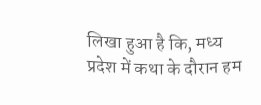लिखा हुआ है कि, मध्य प्रदेश में कथा के दौरान हम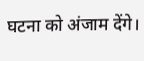घटना को अंजाम देंगे।